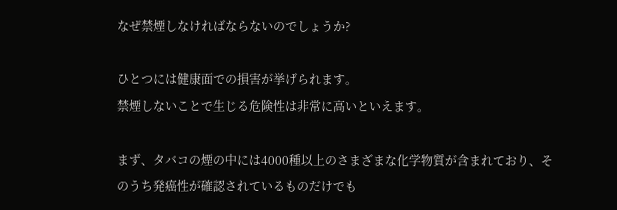なぜ禁煙しなければならないのでしょうか?

ひとつには健康面での損害が挙げられます。
禁煙しないことで生じる危険性は非常に高いといえます。

まず、タバコの煙の中には4000種以上のさまざまな化学物質が含まれており、そのうち発癌性が確認されているものだけでも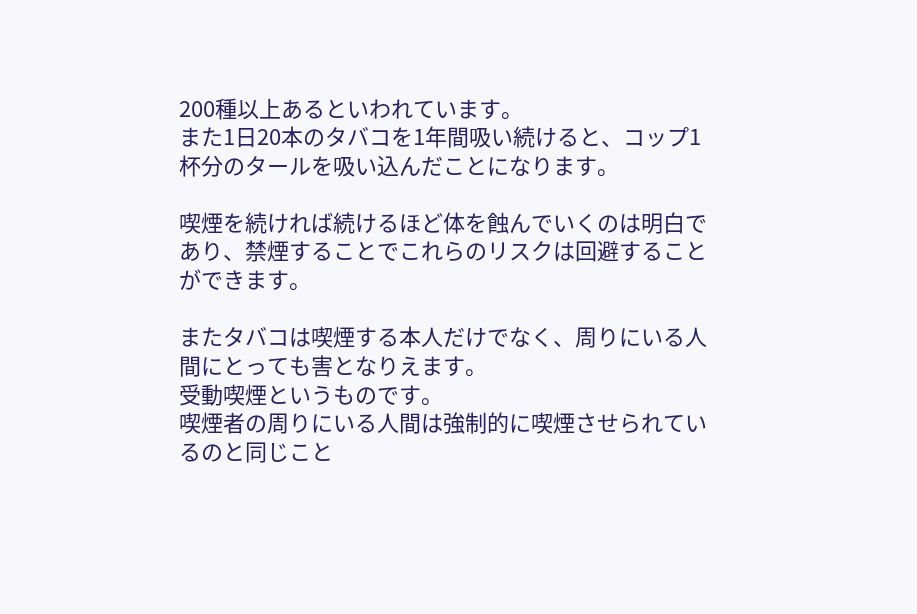200種以上あるといわれています。
また1日20本のタバコを1年間吸い続けると、コップ1杯分のタールを吸い込んだことになります。

喫煙を続ければ続けるほど体を蝕んでいくのは明白であり、禁煙することでこれらのリスクは回避することができます。

またタバコは喫煙する本人だけでなく、周りにいる人間にとっても害となりえます。
受動喫煙というものです。
喫煙者の周りにいる人間は強制的に喫煙させられているのと同じこと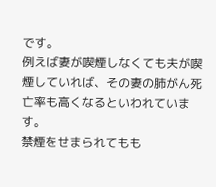です。
例えば妻が喫煙しなくても夫が喫煙していれば、その妻の肺がん死亡率も高くなるといわれています。
禁煙をせまられてもも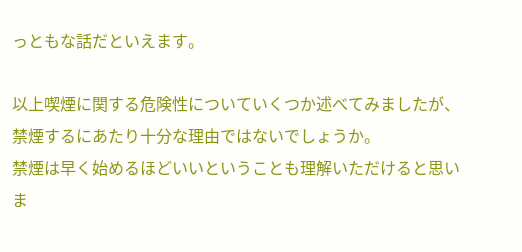っともな話だといえます。

以上喫煙に関する危険性についていくつか述べてみましたが、禁煙するにあたり十分な理由ではないでしょうか。
禁煙は早く始めるほどいいということも理解いただけると思いま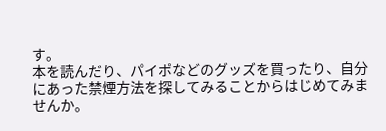す。
本を読んだり、パイポなどのグッズを買ったり、自分にあった禁煙方法を探してみることからはじめてみませんか。